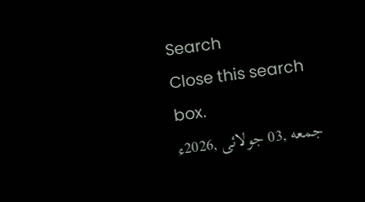Search
Close this search box.
جمعه ,03 جولائی ,2026ء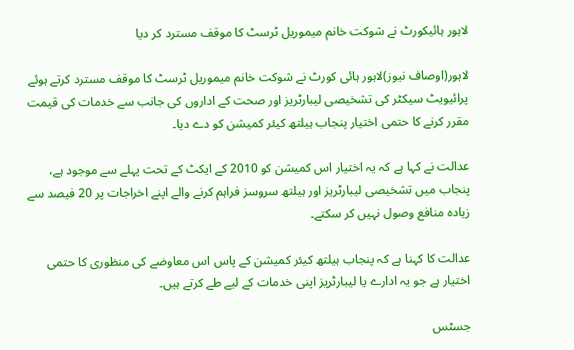لاہور ہائیکورٹ نے شوکت خانم میموریل ٹرسٹ کا موقف مسترد کر دیا

لاہور(اوصاف نیوز)لاہور ہائی کورٹ نے شوکت خانم میموریل ٹرسٹ کا موقف مسترد کرتے ہوئے پرائیویٹ سیکٹر کی تشخیصی لیبارٹریز اور صحت کے اداروں کی جانب سے خدمات کی قیمت مقرر کرنے کا حتمی اختیار پنجاب ہیلتھ کیئر کمیشن کو دے دیا۔

عدالت نے کہا ہے کہ یہ اختیار اس کمیشن کو 2010 کے ایکٹ کے تحت پہلے سے موجود ہے، پنجاب میں تشخیصی لیبارٹریز اور ہیلتھ سروسز فراہم کرنے والے اپنے اخراجات پر 20 فیصد سے زیادہ منافع وصول نہیں کر سکتے۔

عدالت کا کہنا ہے کہ پنجاب ہیلتھ کیئر کمیشن کے پاس اس معاوضے کی منظوری کا حتمی اختیار ہے جو یہ ادارے یا لیبارٹریز اپنی خدمات کے لیے طے کرتے ہیں۔

جسٹس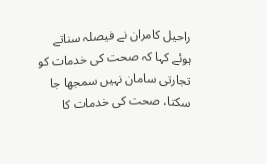راحیل کامران نے فیصلہ سناتے ہوئے کہا کہ صحت کی خدمات کو تجارتی سامان نہیں سمجھا جا سکتا، صحت کی خدمات کا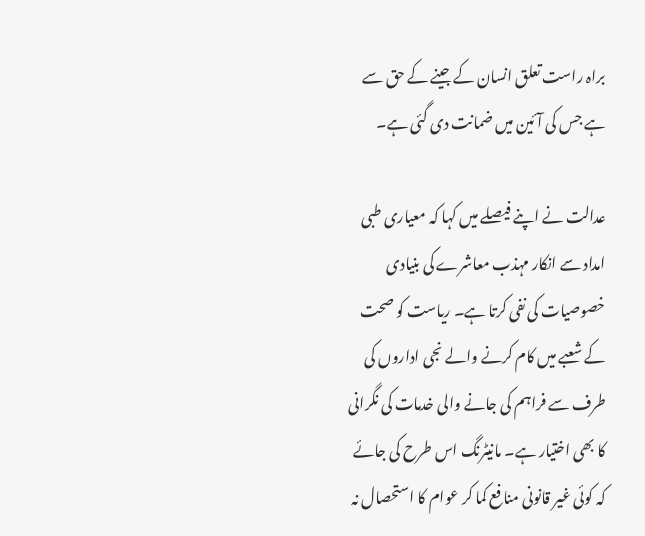براہ راست تعلق انسان کے جینے کے حق سے ہے جس کی آئین میں ضمانت دی گئی ہے۔

عدالت نے اپنے فیصلے میں کہا کہ معیاری طبی امداد سے انکار مہذب معاشرے کی بنیادی خصوصیات کی نفی کرتا ہے۔ ریاست کو صحت کے شعبے میں کام کرنے والے نجی اداروں کی طرف سے فراہم کی جانے والی خدمات کی نگرانی کا بھی اختیار ہے۔ مانیٹرنگ اس طرح کی جائے کہ کوئی غیر قانونی منافع کما کر عوام کا استحصال نہ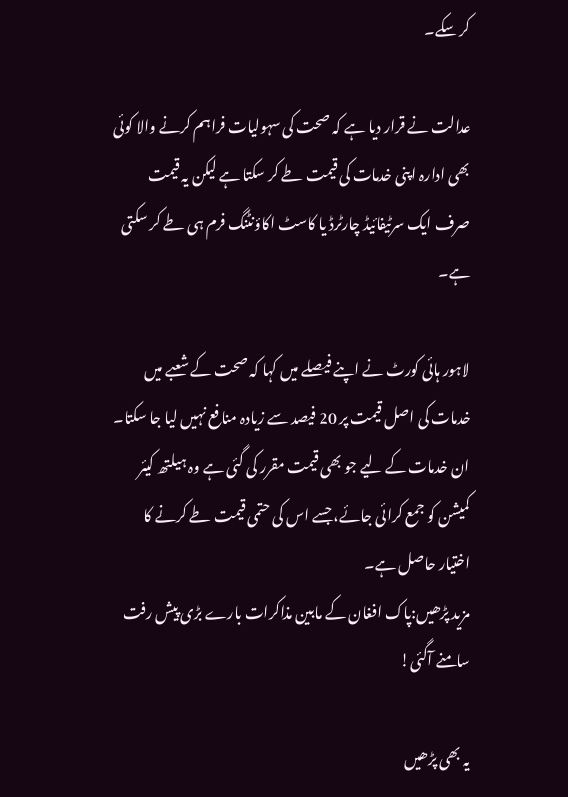کر سکے۔

عدالت نے قرار دیا ہے کہ صحت کی سہولیات فراہم کرنے والا کوئی بھی ادارہ اپنی خدمات کی قیمت طے کر سکتا ہے لیکن یہ قیمت صرف ایک سرٹیفائیڈ چارٹرڈ یا کاسٹ اکاؤنٹنگ فرم ہی طے کر سکتی ہے۔

لاہور ہائی کورٹ نے اپنے فیصلے میں کہا کہ صحت کے شعبے میں خدمات کی اصل قیمت پر 20 فیصد سے زیادہ منافع نہیں لیا جا سکتا۔ ان خدمات کے لیے جو بھی قیمت مقرر کی گئی ہے وہ ہیلتھ کیئر کمیشن کو جمع کرائی جائے، جسے اس کی حتمی قیمت طے کرنے کا اختیار حاصل ہے۔
مزید پڑھیں‌:پاک افغان کے مابین مذاکرات بارے بڑی پیش رفت سامنے آگئی!

یہ بھی پڑھیں